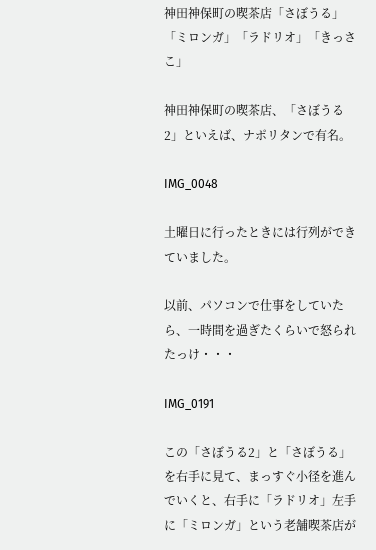神田神保町の喫茶店「さぼうる」「ミロンガ」「ラドリオ」「きっさこ」

神田神保町の喫茶店、「さぼうる2」といえば、ナポリタンで有名。

IMG_0048

土曜日に行ったときには行列ができていました。

以前、パソコンで仕事をしていたら、一時間を過ぎたくらいで怒られたっけ・・・

IMG_0191

この「さぼうる2」と「さぼうる」を右手に見て、まっすぐ小径を進んでいくと、右手に「ラドリオ」左手に「ミロンガ」という老舗喫茶店が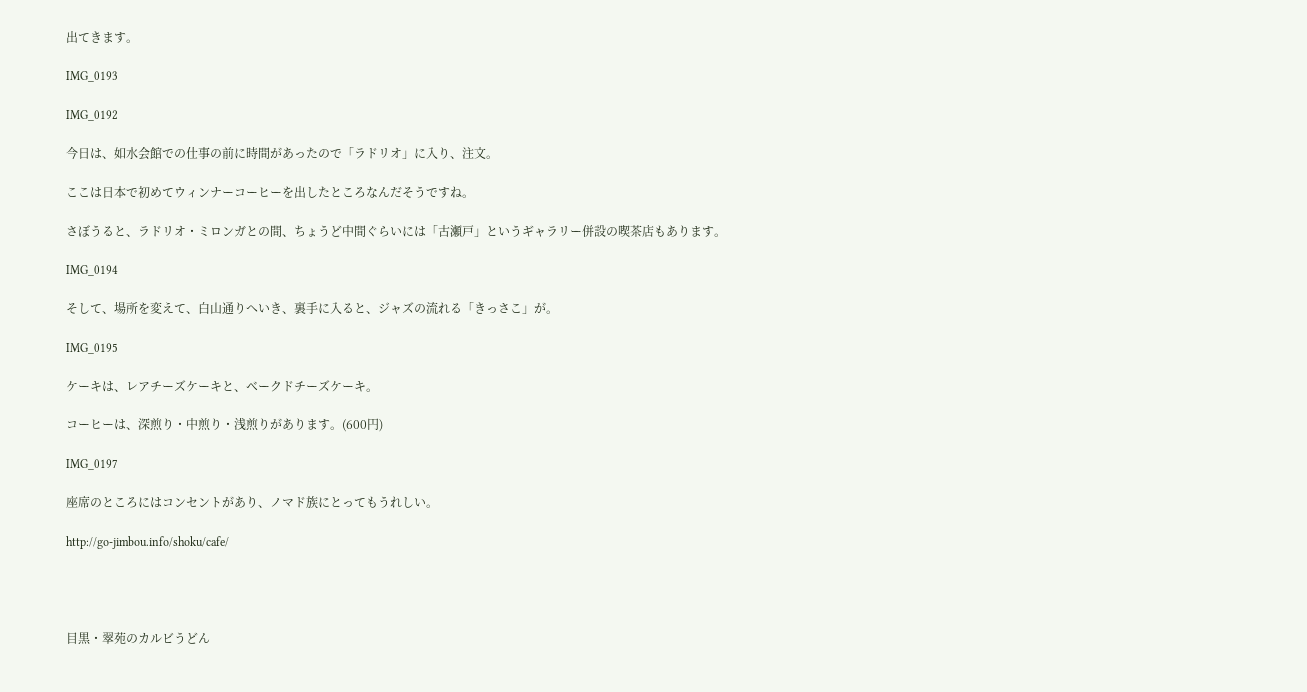出てきます。

IMG_0193

IMG_0192

今日は、如水会館での仕事の前に時間があったので「ラドリオ」に入り、注文。

ここは日本で初めてウィンナーコーヒーを出したところなんだそうですね。

さぼうると、ラドリオ・ミロンガとの間、ちょうど中間ぐらいには「古瀬戸」というギャラリー併設の喫茶店もあります。

IMG_0194

そして、場所を変えて、白山通りへいき、裏手に入ると、ジャズの流れる「きっさこ」が。

IMG_0195

ケーキは、レアチーズケーキと、ベークドチーズケーキ。

コーヒーは、深煎り・中煎り・浅煎りがあります。(600円)

IMG_0197

座席のところにはコンセントがあり、ノマド族にとってもうれしい。

http://go-jimbou.info/shoku/cafe/




目黒・翠苑のカルビうどん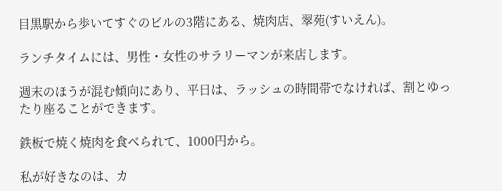目黒駅から歩いてすぐのビルの3階にある、焼肉店、翠苑(すいえん)。

ランチタイムには、男性・女性のサラリーマンが来店します。

週末のほうが混む傾向にあり、平日は、ラッシュの時間帯でなければ、割とゆったり座ることができます。

鉄板で焼く焼肉を食べられて、1000円から。

私が好きなのは、カ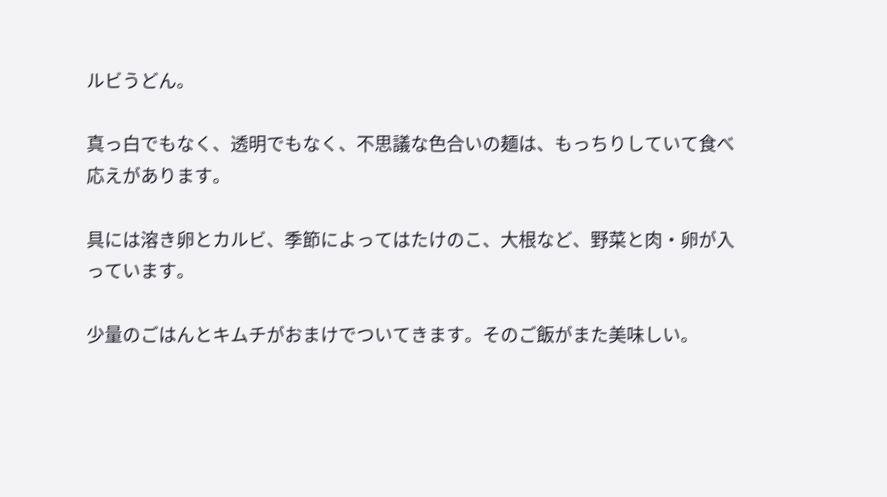ルビうどん。

真っ白でもなく、透明でもなく、不思議な色合いの麺は、もっちりしていて食べ応えがあります。

具には溶き卵とカルビ、季節によってはたけのこ、大根など、野菜と肉・卵が入っています。

少量のごはんとキムチがおまけでついてきます。そのご飯がまた美味しい。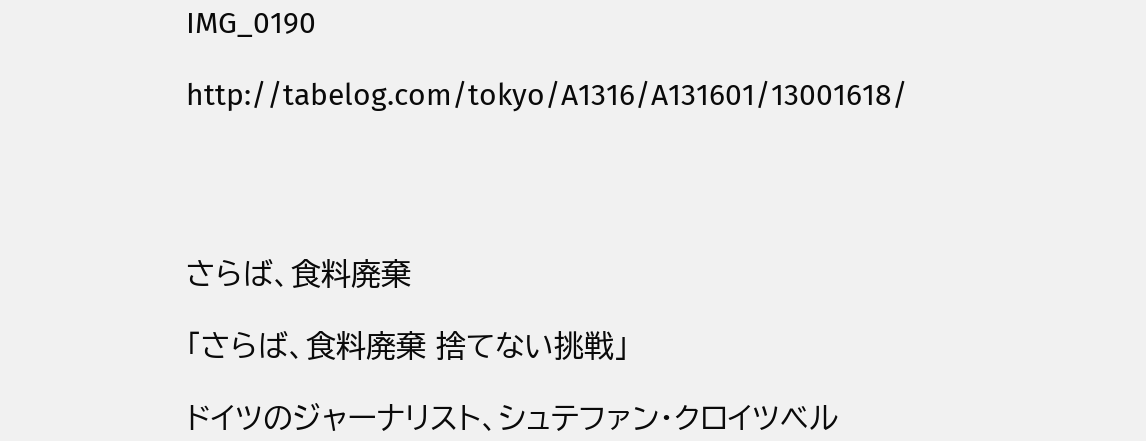IMG_0190

http://tabelog.com/tokyo/A1316/A131601/13001618/




さらば、食料廃棄

「さらば、食料廃棄 捨てない挑戦」

ドイツのジャーナリスト、シュテファン・クロイツベル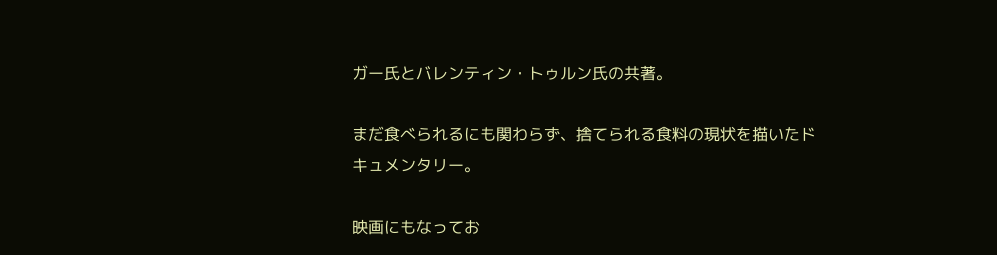ガー氏とバレンティン・トゥルン氏の共著。

まだ食べられるにも関わらず、捨てられる食料の現状を描いたドキュメンタリー。

映画にもなってお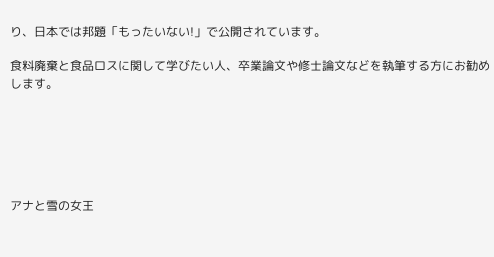り、日本では邦題「もったいない!」で公開されています。

食料廃棄と食品ロスに関して学びたい人、卒業論文や修士論文などを執筆する方にお勧めします。






アナと雪の女王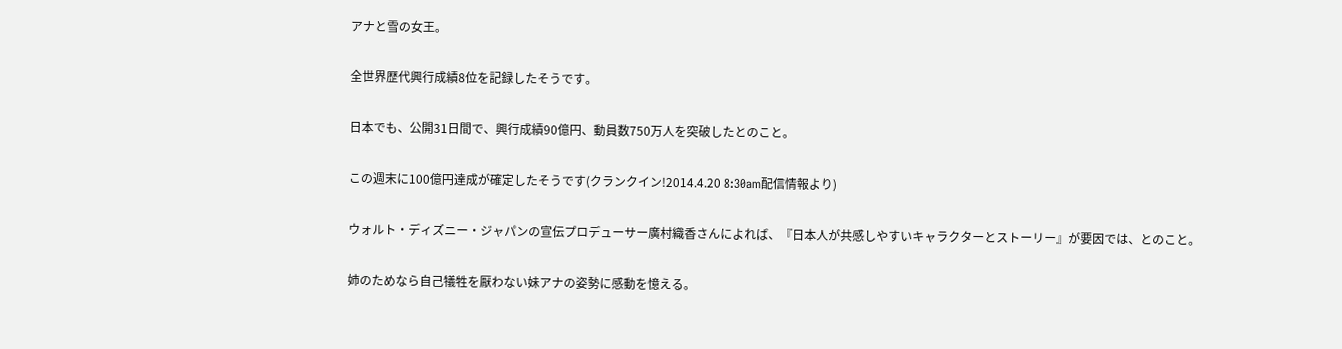アナと雪の女王。

全世界歴代興行成績8位を記録したそうです。

日本でも、公開31日間で、興行成績90億円、動員数750万人を突破したとのこと。

この週末に100億円達成が確定したそうです(クランクイン!2014.4.20 8:30am配信情報より)

ウォルト・ディズニー・ジャパンの宣伝プロデューサー廣村織香さんによれば、『日本人が共感しやすいキャラクターとストーリー』が要因では、とのこと。

姉のためなら自己犠牲を厭わない妹アナの姿勢に感動を憶える。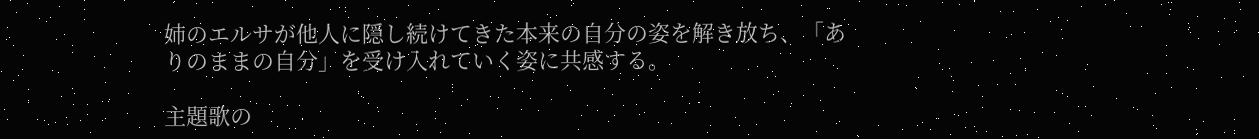姉のエルサが他人に隠し続けてきた本来の自分の姿を解き放ち、「ありのままの自分」を受け入れていく姿に共感する。

主題歌の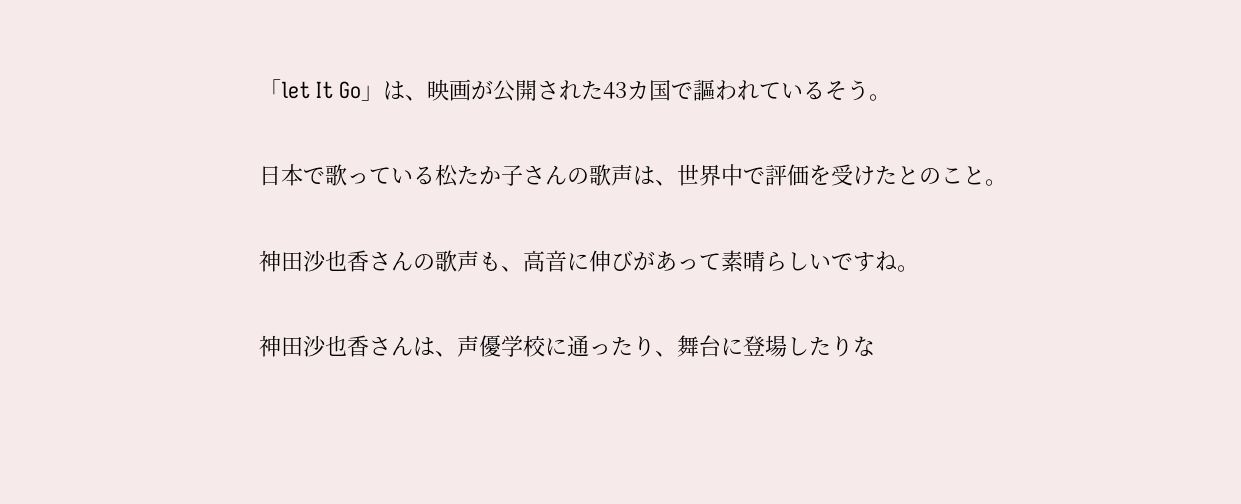「let It Go」は、映画が公開された43カ国で謳われているそう。

日本で歌っている松たか子さんの歌声は、世界中で評価を受けたとのこと。

神田沙也香さんの歌声も、高音に伸びがあって素晴らしいですね。

神田沙也香さんは、声優学校に通ったり、舞台に登場したりな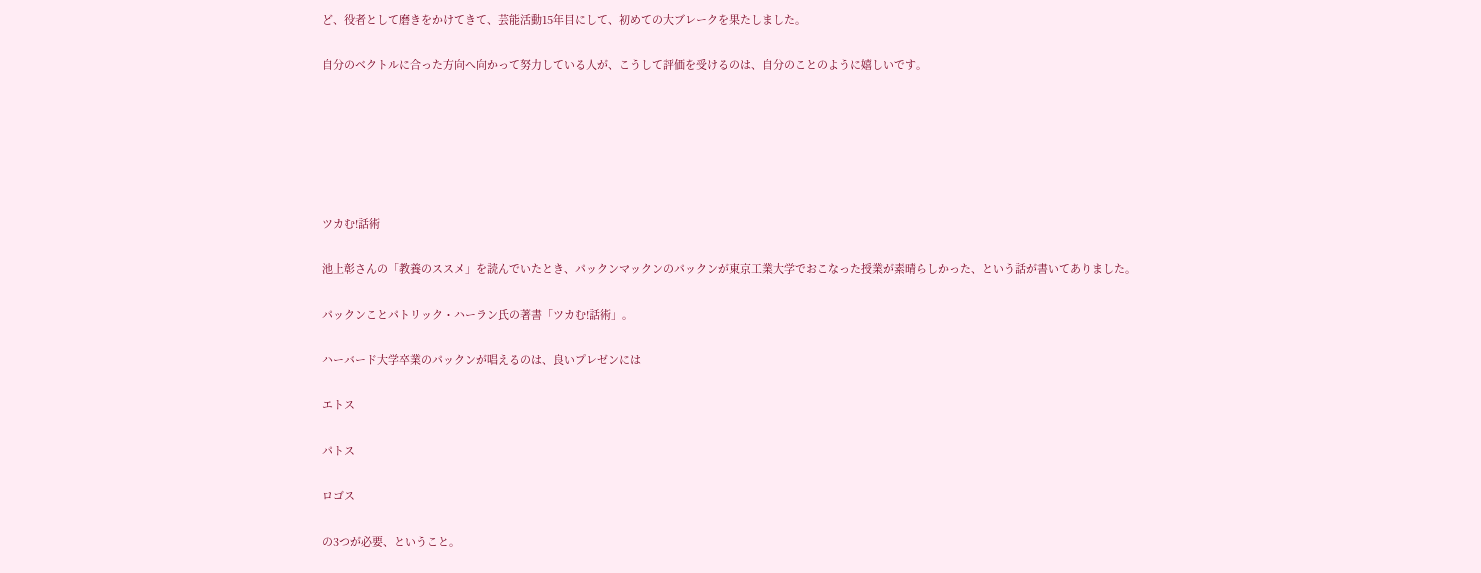ど、役者として磨きをかけてきて、芸能活動15年目にして、初めての大ブレークを果たしました。

自分のベクトルに合った方向へ向かって努力している人が、こうして評価を受けるのは、自分のことのように嬉しいです。






ツカむ!話術

池上彰さんの「教養のススメ」を読んでいたとき、パックンマックンのパックンが東京工業大学でおこなった授業が素晴らしかった、という話が書いてありました。

パックンことパトリック・ハーラン氏の著書「ツカむ!話術」。

ハーバード大学卒業のパックンが唱えるのは、良いプレゼンには

エトス

パトス

ロゴス

の3つが必要、ということ。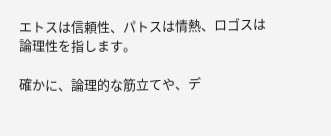エトスは信頼性、パトスは情熱、ロゴスは論理性を指します。

確かに、論理的な筋立てや、デ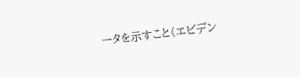ータを示すこと(エビデン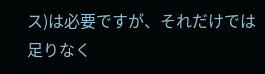ス)は必要ですが、それだけでは足りなく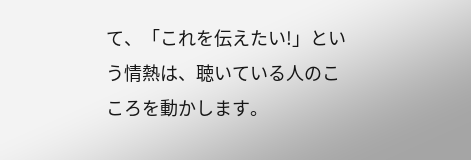て、「これを伝えたい!」という情熱は、聴いている人のこころを動かします。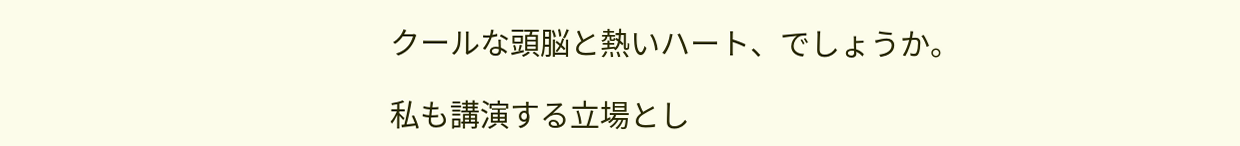クールな頭脳と熱いハート、でしょうか。

私も講演する立場とし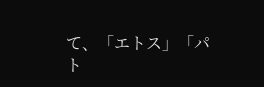て、「エトス」「パト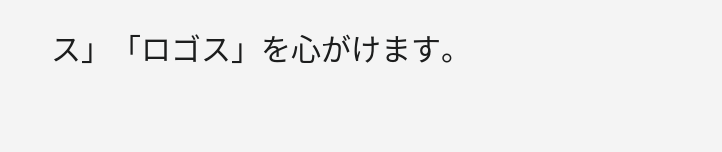ス」「ロゴス」を心がけます。